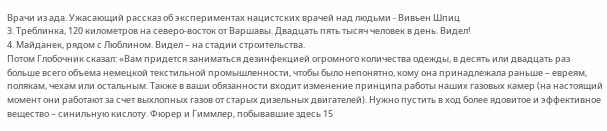Врачи из ада. Ужасающий рассказ об экспериментах нацистских врачей над людьми - Вивьен Шпиц
3. Треблинка, 120 километров на северо-восток от Варшавы. Двадцать пять тысяч человек в день. Видел!
4. Майданек, рядом с Люблином. Видел – на стадии строительства.
Потом Глобочник сказал: «Вам придется заниматься дезинфекцией огромного количества одежды, в десять или двадцать раз больше всего объема немецкой текстильной промышленности, чтобы было непонятно, кому она принадлежала раньше – евреям, полякам, чехам или остальным. Также в ваши обязанности входит изменение принципа работы наших газовых камер (на настоящий момент они работают за счет выхлопных газов от старых дизельных двигателей). Нужно пустить в ход более ядовитое и эффективное вещество – синильную кислоту. Фюрер и Гиммлер, побывавшие здесь 15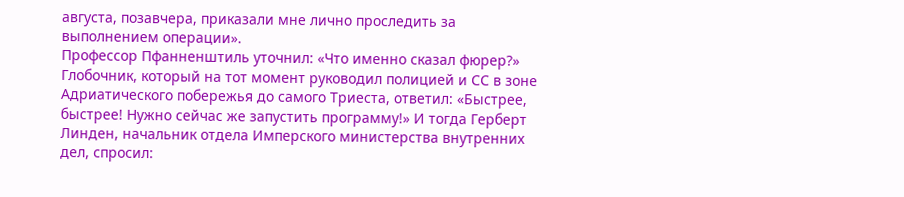августа, позавчера, приказали мне лично проследить за выполнением операции».
Профессор Пфанненштиль уточнил: «Что именно сказал фюрер?» Глобочник, который на тот момент руководил полицией и СС в зоне Адриатического побережья до самого Триеста, ответил: «Быстрее, быстрее! Нужно сейчас же запустить программу!» И тогда Герберт Линден, начальник отдела Имперского министерства внутренних дел, спросил: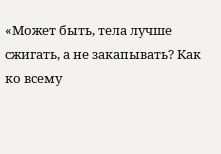«Может быть, тела лучше сжигать, а не закапывать? Как ко всему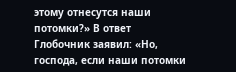этому отнесутся наши потомки?» В ответ Глобочник заявил: «Но, господа, если наши потомки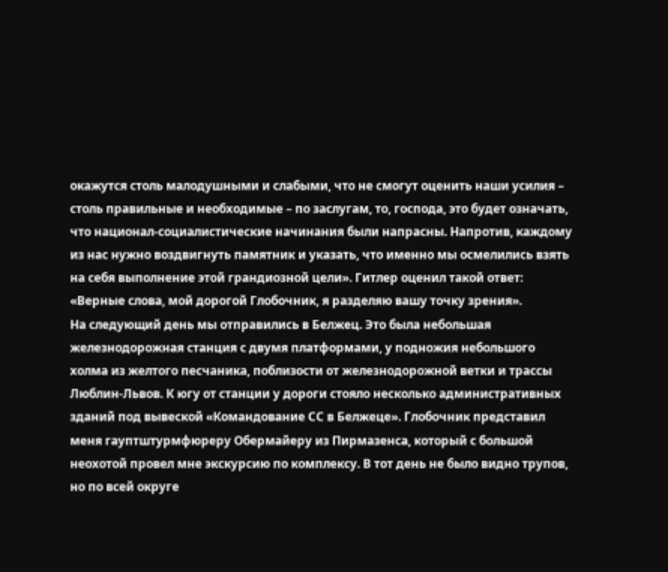окажутся столь малодушными и слабыми, что не смогут оценить наши усилия – столь правильные и необходимые – по заслугам, то, господа, это будет означать, что национал-социалистические начинания были напрасны. Напротив, каждому из нас нужно воздвигнуть памятник и указать, что именно мы осмелились взять на себя выполнение этой грандиозной цели». Гитлер оценил такой ответ: «Верные слова, мой дорогой Глобочник, я разделяю вашу точку зрения».
На следующий день мы отправились в Белжец. Это была небольшая железнодорожная станция с двумя платформами, у подножия небольшого холма из желтого песчаника, поблизости от железнодорожной ветки и трассы Люблин-Львов. К югу от станции у дороги стояло несколько административных зданий под вывеской «Командование СС в Белжеце». Глобочник представил меня гауптштурмфюреру Обермайеру из Пирмазенса, который с большой неохотой провел мне экскурсию по комплексу. В тот день не было видно трупов, но по всей округе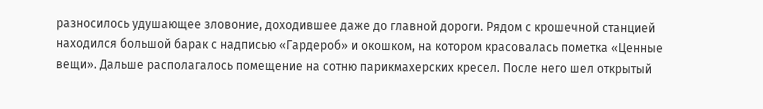разносилось удушающее зловоние, доходившее даже до главной дороги. Рядом с крошечной станцией находился большой барак с надписью «Гардероб» и окошком, на котором красовалась пометка «Ценные вещи». Дальше располагалось помещение на сотню парикмахерских кресел. После него шел открытый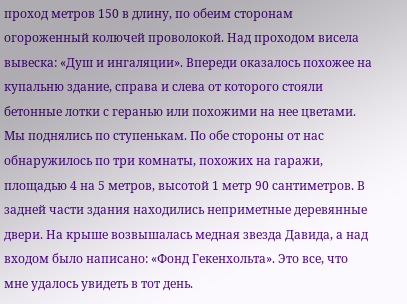проход метров 150 в длину, по обеим сторонам огороженный колючей проволокой. Над проходом висела вывеска: «Душ и ингаляции». Впереди оказалось похожее на купальню здание, справа и слева от которого стояли бетонные лотки с геранью или похожими на нее цветами. Мы поднялись по ступенькам. По обе стороны от нас обнаружилось по три комнаты, похожих на гаражи, площадью 4 на 5 метров, высотой 1 метр 90 сантиметров. В задней части здания находились неприметные деревянные двери. На крыше возвышалась медная звезда Давида, а над входом было написано: «Фонд Гекенхольта». Это все, что мне удалось увидеть в тот день.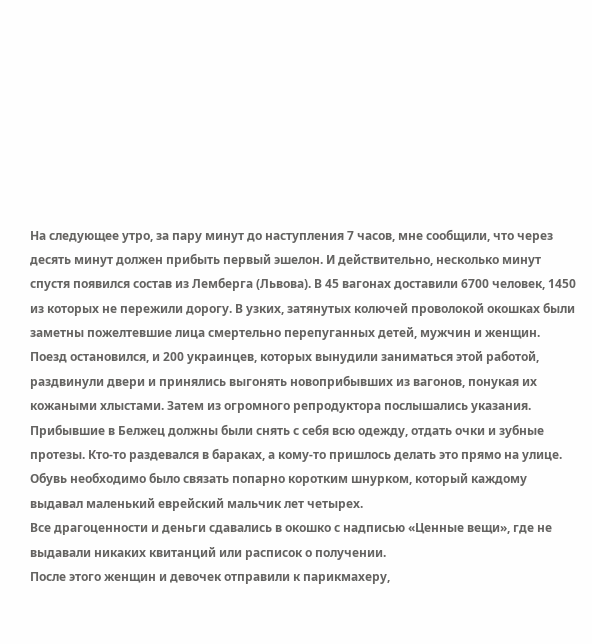На следующее утро, за пару минут до наступления 7 часов, мне сообщили, что через десять минут должен прибыть первый эшелон. И действительно, несколько минут спустя появился состав из Лемберга (Львова). В 45 вагонах доставили 6700 человек, 1450 из которых не пережили дорогу. В узких, затянутых колючей проволокой окошках были заметны пожелтевшие лица смертельно перепуганных детей, мужчин и женщин. Поезд остановился, и 200 украинцев, которых вынудили заниматься этой работой, раздвинули двери и принялись выгонять новоприбывших из вагонов, понукая их кожаными хлыстами. Затем из огромного репродуктора послышались указания. Прибывшие в Белжец должны были снять с себя всю одежду, отдать очки и зубные протезы. Кто-то раздевался в бараках, а кому-то пришлось делать это прямо на улице. Обувь необходимо было связать попарно коротким шнурком, который каждому выдавал маленький еврейский мальчик лет четырех.
Все драгоценности и деньги сдавались в окошко с надписью «Ценные вещи», где не выдавали никаких квитанций или расписок о получении.
После этого женщин и девочек отправили к парикмахеру,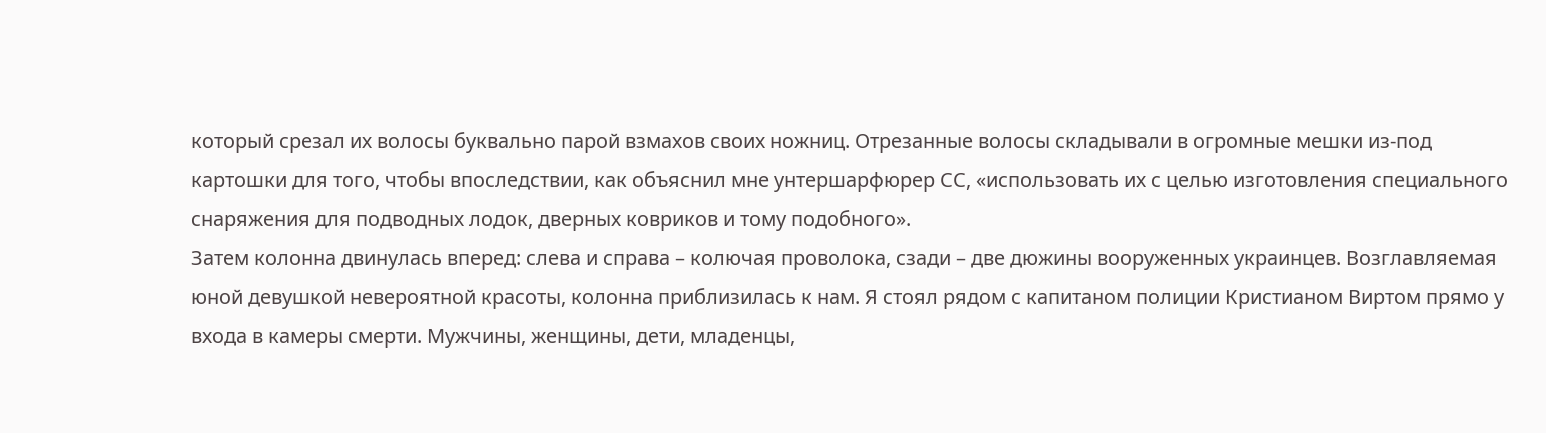который срезал их волосы буквально парой взмахов своих ножниц. Отрезанные волосы складывали в огромные мешки из-под картошки для того, чтобы впоследствии, как объяснил мне унтершарфюрер СС, «использовать их с целью изготовления специального снаряжения для подводных лодок, дверных ковриков и тому подобного».
Затем колонна двинулась вперед: слева и справа – колючая проволока, сзади – две дюжины вооруженных украинцев. Возглавляемая юной девушкой невероятной красоты, колонна приблизилась к нам. Я стоял рядом с капитаном полиции Кристианом Виртом прямо у входа в камеры смерти. Мужчины, женщины, дети, младенцы,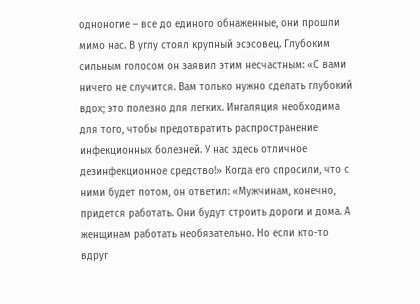одноногие – все до единого обнаженные, они прошли мимо нас. В углу стоял крупный эсэсовец. Глубоким сильным голосом он заявил этим несчастным: «С вами ничего не случится. Вам только нужно сделать глубокий вдох; это полезно для легких. Ингаляция необходима для того, чтобы предотвратить распространение инфекционных болезней. У нас здесь отличное дезинфекционное средство!» Когда его спросили, что с ними будет потом, он ответил: «Мужчинам, конечно, придется работать. Они будут строить дороги и дома. А женщинам работать необязательно. Но если кто-то вдруг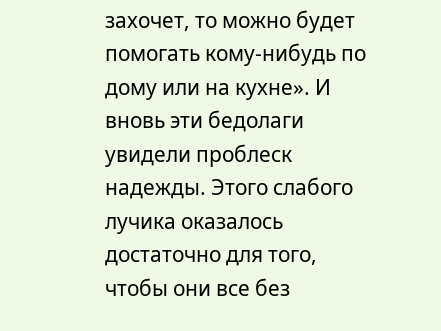захочет, то можно будет помогать кому-нибудь по дому или на кухне». И вновь эти бедолаги увидели проблеск надежды. Этого слабого лучика оказалось достаточно для того, чтобы они все без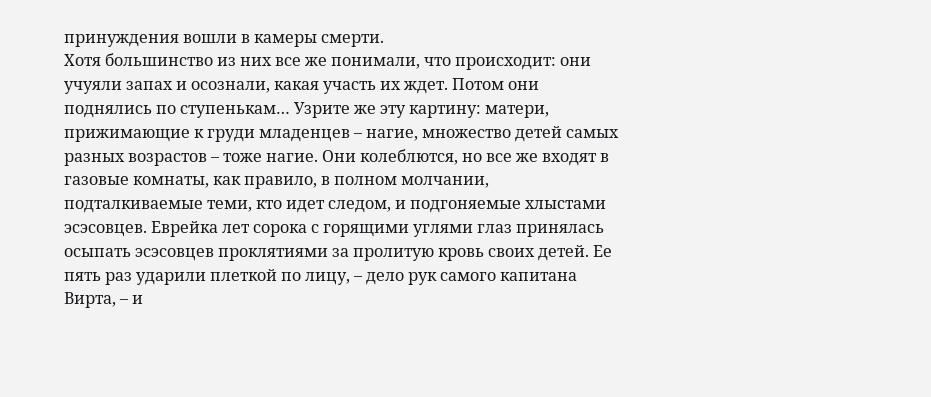принуждения вошли в камеры смерти.
Хотя большинство из них все же понимали, что происходит: они учуяли запах и осознали, какая участь их ждет. Потом они поднялись по ступенькам… Узрите же эту картину: матери, прижимающие к груди младенцев – нагие, множество детей самых разных возрастов – тоже нагие. Они колеблются, но все же входят в газовые комнаты, как правило, в полном молчании, подталкиваемые теми, кто идет следом, и подгоняемые хлыстами эсэсовцев. Еврейка лет сорока с горящими углями глаз принялась осыпать эсэсовцев проклятиями за пролитую кровь своих детей. Ее пять раз ударили плеткой по лицу, – дело рук самого капитана Вирта, – и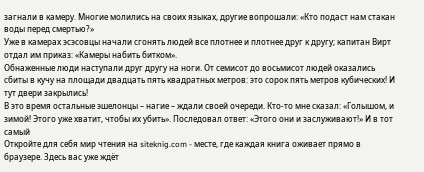загнали в камеру. Многие молились на своих языках, другие вопрошали: «Кто подаст нам стакан воды перед смертью?»
Уже в камерах эсэсовцы начали сгонять людей все плотнее и плотнее друг к другу; капитан Вирт отдал им приказ: «Камеры набить битком».
Обнаженные люди наступали друг другу на ноги. От семисот до восьмисот людей оказались сбиты в кучу на площади двадцать пять квадратных метров: это сорок пять метров кубических! И тут двери закрылись!
В это время остальные эшелонцы – нагие – ждали своей очереди. Кто-то мне сказал: «Голышом, и зимой! Этого уже хватит, чтобы их убить». Последовал ответ: «Этого они и заслуживают!» И в тот самый
Откройте для себя мир чтения на siteknig.com - месте, где каждая книга оживает прямо в браузере. Здесь вас уже ждёт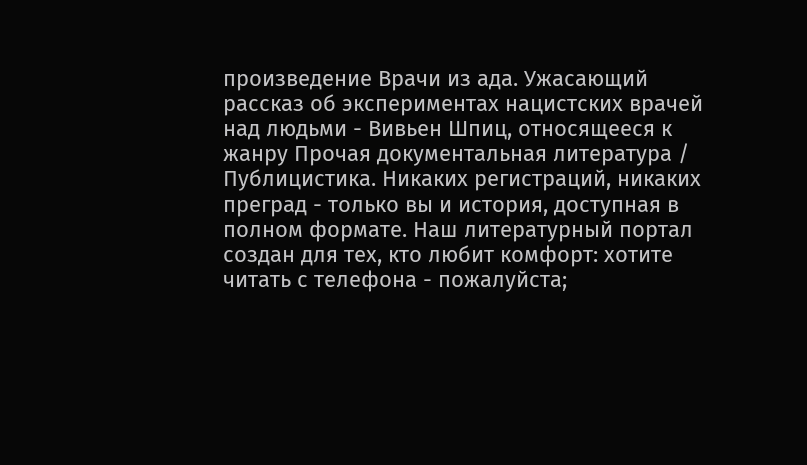произведение Врачи из ада. Ужасающий рассказ об экспериментах нацистских врачей над людьми - Вивьен Шпиц, относящееся к жанру Прочая документальная литература / Публицистика. Никаких регистраций, никаких преград - только вы и история, доступная в полном формате. Наш литературный портал создан для тех, кто любит комфорт: хотите читать с телефона - пожалуйста;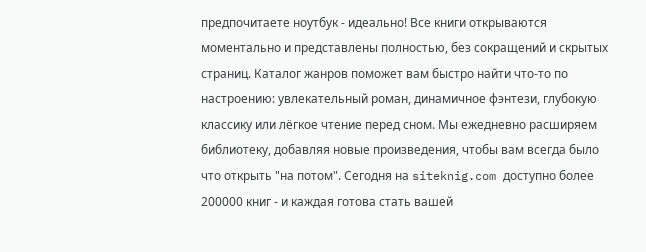предпочитаете ноутбук - идеально! Все книги открываются моментально и представлены полностью, без сокращений и скрытых страниц. Каталог жанров поможет вам быстро найти что-то по настроению: увлекательный роман, динамичное фэнтези, глубокую классику или лёгкое чтение перед сном. Мы ежедневно расширяем библиотеку, добавляя новые произведения, чтобы вам всегда было что открыть "на потом". Сегодня на siteknig.com доступно более 200000 книг - и каждая готова стать вашей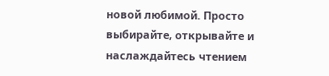новой любимой. Просто выбирайте, открывайте и наслаждайтесь чтением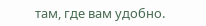там, где вам удобно.